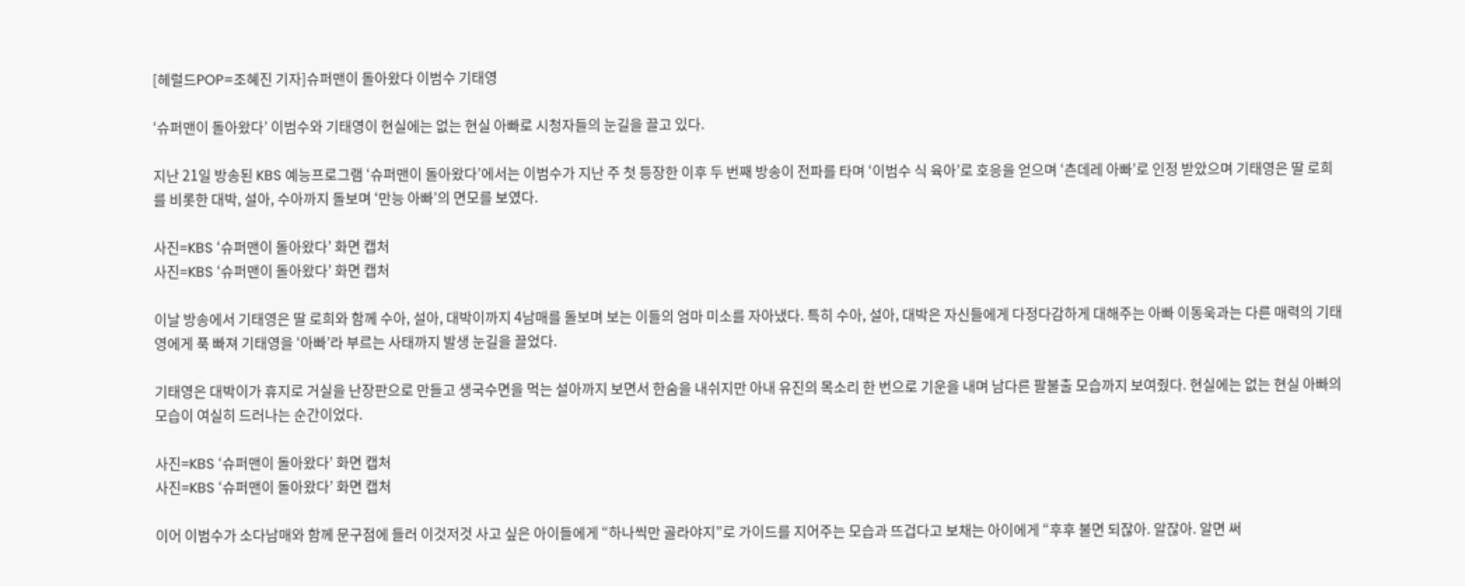[헤럴드POP=조혜진 기자]슈퍼맨이 돌아왔다 이범수 기태영

‘슈퍼맨이 돌아왔다’ 이범수와 기태영이 현실에는 없는 현실 아빠로 시청자들의 눈길을 끌고 있다.

지난 21일 방송된 KBS 예능프로그램 ‘슈퍼맨이 돌아왔다’에서는 이범수가 지난 주 첫 등장한 이후 두 번째 방송이 전파를 타며 ‘이범수 식 육아’로 호응을 얻으며 ‘츤데레 아빠’로 인정 받았으며 기태영은 딸 로희를 비롯한 대박, 설아, 수아까지 돌보며 ‘만능 아빠’의 면모를 보였다.

사진=KBS ‘슈퍼맨이 돌아왔다’ 화면 캡처
사진=KBS ‘슈퍼맨이 돌아왔다’ 화면 캡처

이날 방송에서 기태영은 딸 로희와 함께 수아, 설아, 대박이까지 4남매를 돌보며 보는 이들의 엄마 미소를 자아냈다. 특히 수아, 설아, 대박은 자신들에게 다정다감하게 대해주는 아빠 이동욱과는 다른 매력의 기태영에게 푹 빠져 기태영을 ‘아빠’라 부르는 사태까지 발생 눈길을 끌었다.

기태영은 대박이가 휴지로 거실을 난장판으로 만들고 생국수면을 먹는 설아까지 보면서 한숨을 내쉬지만 아내 유진의 목소리 한 번으로 기운을 내며 남다른 팔불출 모습까지 보여줬다. 현실에는 없는 현실 아빠의 모습이 여실히 드러나는 순간이었다.

사진=KBS ‘슈퍼맨이 돌아왔다’ 화면 캡처
사진=KBS ‘슈퍼맨이 돌아왔다’ 화면 캡처

이어 이범수가 소다남매와 함께 문구점에 들러 이것저것 사고 싶은 아이들에게 “하나씩만 골라야지”로 가이드를 지어주는 모습과 뜨겁다고 보채는 아이에게 “후후 불면 되잖아. 알잖아. 알면 써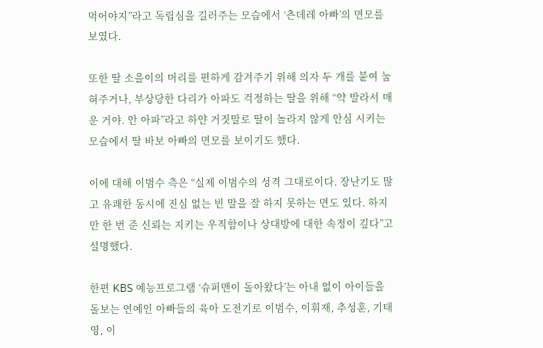먹어야지”라고 독립심을 길러주는 모습에서 ‘츤데레 아빠’의 면모를 보였다.

또한 딸 소을이의 머리를 편하게 감겨주기 위해 의자 두 개를 붙여 눕혀주거나, 부상당한 다리가 아파도 걱정하는 딸을 위해 “약 발라서 매운 거야. 안 아파”라고 하얀 거짓말로 딸이 놀라지 않게 안심 시키는 모습에서 딸 바보 아빠의 면모를 보이기도 했다.

이에 대해 이범수 측은 “실제 이범수의 성격 그대로이다. 장난기도 많고 유쾌한 동시에 진심 없는 빈 말을 잘 하지 못하는 면도 있다. 하지만 한 번 준 신뢰는 지키는 우직함이나 상대방에 대한 속정이 깊다”고 설명했다.

한편 KBS 예능프로그램 ‘슈퍼맨이 돌아왔다’는 아내 없이 아이들을 돌보는 연예인 아빠들의 육아 도전기로 이범수, 이휘재, 추성훈, 기태영, 이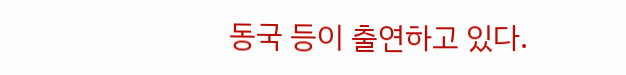동국 등이 출연하고 있다.